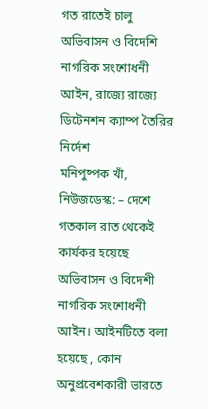গত রাতেই চালু অভিবাসন ও বিদেশি নাগরিক সংশোধনী আইন, রাজ্যে রাজ্যে ডিটেনশন ক্যাম্প তৈরির নির্দেশ
মনিপুষ্পক খাঁ, নিউজডেস্ক: – দেশে গতকাল রাত থেকেই কার্যকর হয়েছে অভিবাসন ও বিদেশী নাগরিক সংশোধনী আইন। আইনটিতে বলা হয়েছে , কোন অনুপ্রবেশকারী ভারতে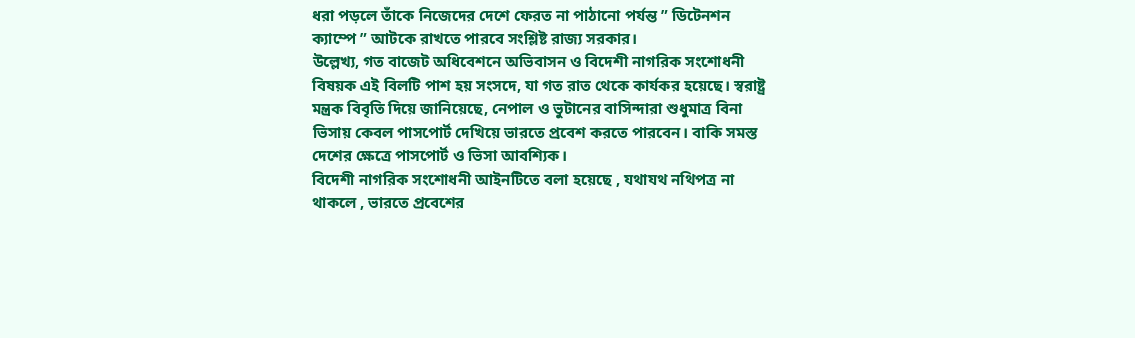ধরা পড়লে তাঁকে নিজেদের দেশে ফেরত না পাঠানো পর্যন্ত ” ডিটেনশন ক্যাম্পে ” আটকে রাখতে পারবে সংশ্লিষ্ট রাজ্য সরকার।
উল্লেখ্য, গত বাজেট অধিবেশনে অভিবাসন ও বিদেশী নাগরিক সংশোধনী বিষয়ক এই বিলটি পাশ হয় সংসদে, যা গত রাত থেকে কার্যকর হয়েছে। স্বরাষ্ট্র মন্ত্রক বিবৃতি দিয়ে জানিয়েছে, নেপাল ও ভুটানের বাসিন্দারা শুধুমাত্র বিনা ভিসায় কেবল পাসপোর্ট দেখিয়ে ভারতে প্রবেশ করতে পারবেন। বাকি সমস্ত দেশের ক্ষেত্রে পাসপোর্ট ও ভিসা আবশ্যিক।
বিদেশী নাগরিক সংশোধনী আইনটিতে বলা হয়েছে , যথাযথ নথিপত্র না থাকলে , ভারতে প্রবেশের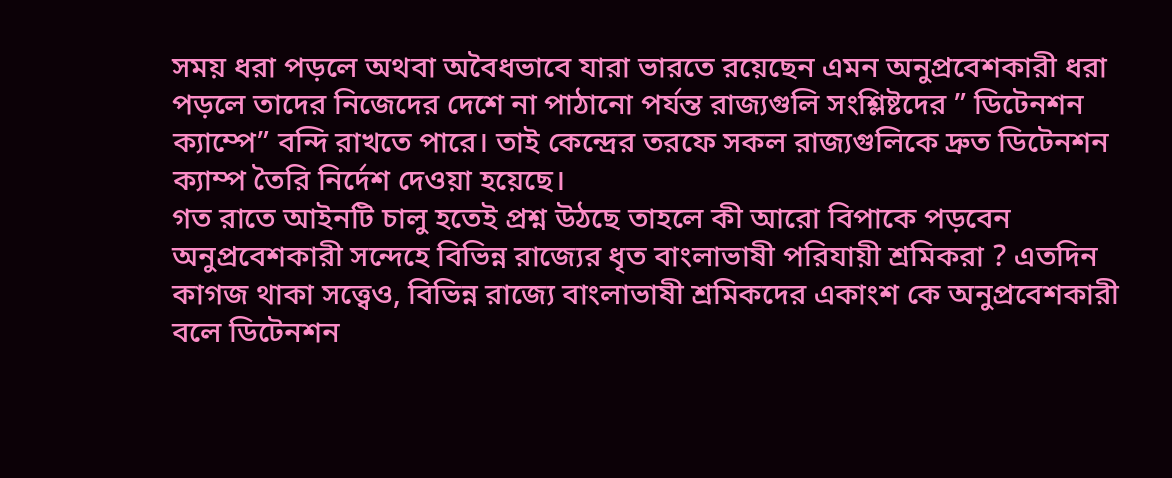সময় ধরা পড়লে অথবা অবৈধভাবে যারা ভারতে রয়েছেন এমন অনুপ্রবেশকারী ধরা পড়লে তাদের নিজেদের দেশে না পাঠানো পর্যন্ত রাজ্যগুলি সংশ্লিষ্টদের ” ডিটেনশন ক্যাম্পে” বন্দি রাখতে পারে। তাই কেন্দ্রের তরফে সকল রাজ্যগুলিকে দ্রুত ডিটেনশন ক্যাম্প তৈরি নির্দেশ দেওয়া হয়েছে।
গত রাতে আইনটি চালু হতেই প্রশ্ন উঠছে তাহলে কী আরো বিপাকে পড়বেন অনুপ্রবেশকারী সন্দেহে বিভিন্ন রাজ্যের ধৃত বাংলাভাষী পরিযায়ী শ্রমিকরা ? এতদিন কাগজ থাকা সত্ত্বেও, বিভিন্ন রাজ্যে বাংলাভাষী শ্রমিকদের একাংশ কে অনুপ্রবেশকারী বলে ডিটেনশন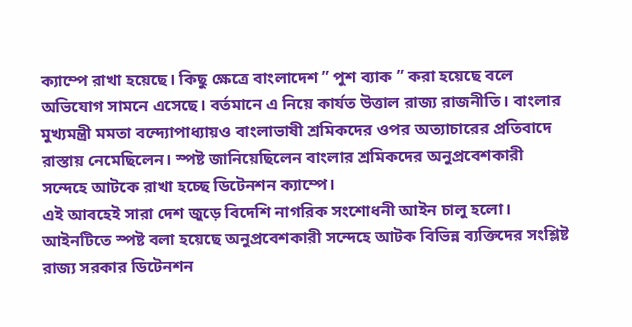ক্যাম্পে রাখা হয়েছে। কিছু ক্ষেত্রে বাংলাদেশ ” পুশ ব্যাক ” করা হয়েছে বলে অভিযোগ সামনে এসেছে। বর্তমানে এ নিয়ে কার্যত উত্তাল রাজ্য রাজনীতি। বাংলার মুখ্যমন্ত্রী মমতা বন্দ্যোপাধ্যায়ও বাংলাভাষী শ্রমিকদের ওপর অত্যাচারের প্রতিবাদে রাস্তায় নেমেছিলেন। স্পষ্ট জানিয়েছিলেন বাংলার শ্রমিকদের অনুপ্রবেশকারী সন্দেহে আটকে রাখা হচ্ছে ডিটেনশন ক্যাম্পে।
এই আবহেই সারা দেশ জুড়ে বিদেশি নাগরিক সংশোধনী আইন চালু হলো। আইনটিতে স্পষ্ট বলা হয়েছে অনুপ্রবেশকারী সন্দেহে আটক বিভিন্ন ব্যক্তিদের সংশ্লিষ্ট রাজ্য সরকার ডিটেনশন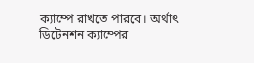ক্যাম্পে রাখতে পারবে। অর্থাৎ ডিটেনশন ক্যাম্পের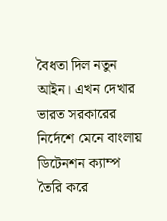বৈধতা দিল নতুন আইন। এখন দেখার ভারত সরকারের নির্দেশে মেনে বাংলায় ডিটেনশন ক্যাম্প তৈরি করে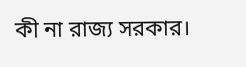কী না রাজ্য সরকার।